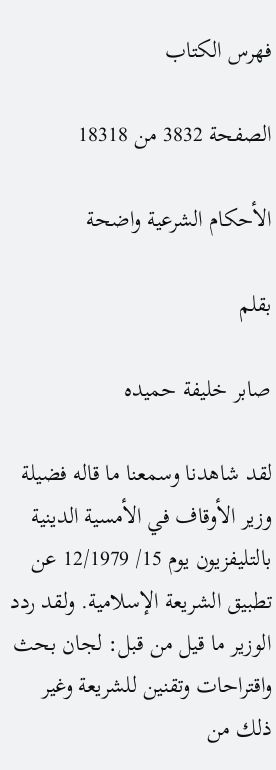فهرس الكتاب

الصفحة 3832 من 18318

الأحكام الشرعية واضحة

بقلم

صابر خليفة حميده

لقد شاهدنا وسمعنا ما قاله فضيلة وزير الأوقاف في الأمسية الدينية بالتليفزيون يوم 15/ 12/1979 عن تطبيق الشريعة الإسلامية. ولقد ردد الوزير ما قيل من قبل: لجان بحث واقتراحات وتقنين للشريعة وغير ذلك من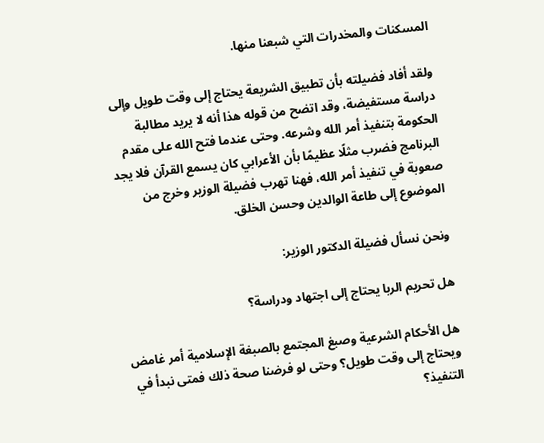المسكنات والمخدرات التي شبعنا منها.

ولقد أفاد فضيلته بأن تطبيق الشريعة يحتاج إلى وقت طويل وإلى دراسة مستفيضة، وقد اتضح من قوله هذا أنه لا يريد مطالبة الحكومة بتنفيذ أمر الله وشرعه. وحتى عندما فتح الله على مقدم البرنامج فضرب مثلًا عظيمًا بأن الأعرابي كان يسمع القرآن فلا يجد صعوبة في تنفيذ أمر الله، فهنا تهرب فضيلة الوزير وخرج من الموضوع إلى طاعة الوالدين وحسن الخلق.

ونحن نسأل فضيلة الدكتور الوزير:

هل تحريم الربا يحتاج إلى اجتهاد ودراسة؟

هل الأحكام الشرعية وصبغ المجتمع بالصبغة الإسلامية أمر غامض ويحتاج إلى وقت طويل؟ وحتى لو فرضنا صحة ذلك فمتى نبدأ في التنفيذ؟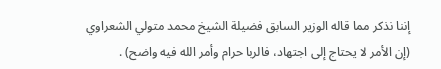إننا نذكر مما قاله الوزير السابق فضيلة الشيخ محمد متولي الشعراوي (إن الأمر لا يحتاج إلى اجتهاد، فالربا حرام وأمر الله فيه واضح) .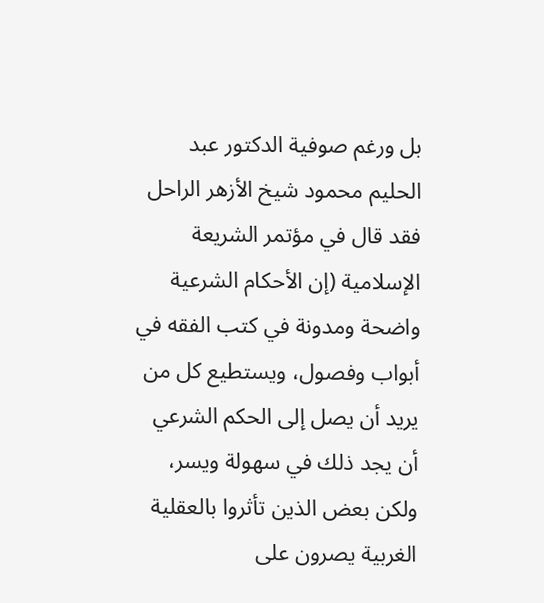بل ورغم صوفية الدكتور عبد الحليم محمود شيخ الأزهر الراحل فقد قال في مؤتمر الشريعة الإسلامية (إن الأحكام الشرعية واضحة ومدونة في كتب الفقه في أبواب وفصول، ويستطيع كل من يريد أن يصل إلى الحكم الشرعي أن يجد ذلك في سهولة ويسر، ولكن بعض الذين تأثروا بالعقلية الغربية يصرون على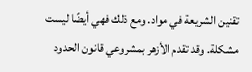تقنين الشريعة في مواد. ومع ذلك فهي أيضًا ليست مشكلة. وقد تقدم الأزهر بمشروعي قانون الحدود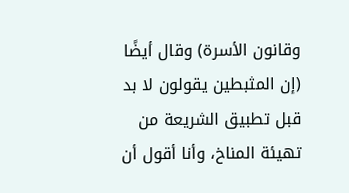وقانون الأسرة) وقال أيضًا (إن المثبطين يقولون لا بد قبل تطبيق الشريعة من تهيئة المناخ، وأنا أقول أن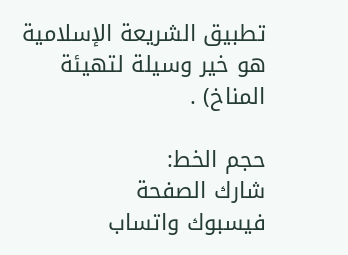تطبيق الشريعة الإسلامية هو خير وسيلة لتهيئة المناخ) .

حجم الخط:
شارك الصفحة
فيسبوك واتساب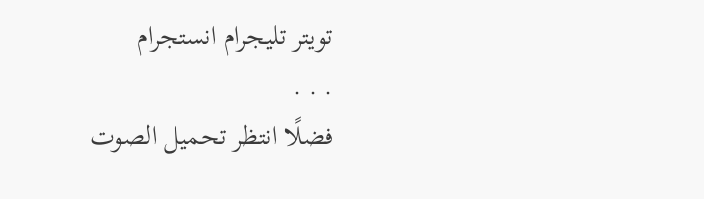تويتر تليجرام انستجرام
. . .
فضلًا انتظر تحميل الصوت